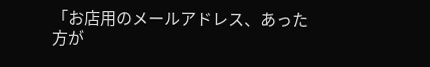「お店用のメールアドレス、あった方が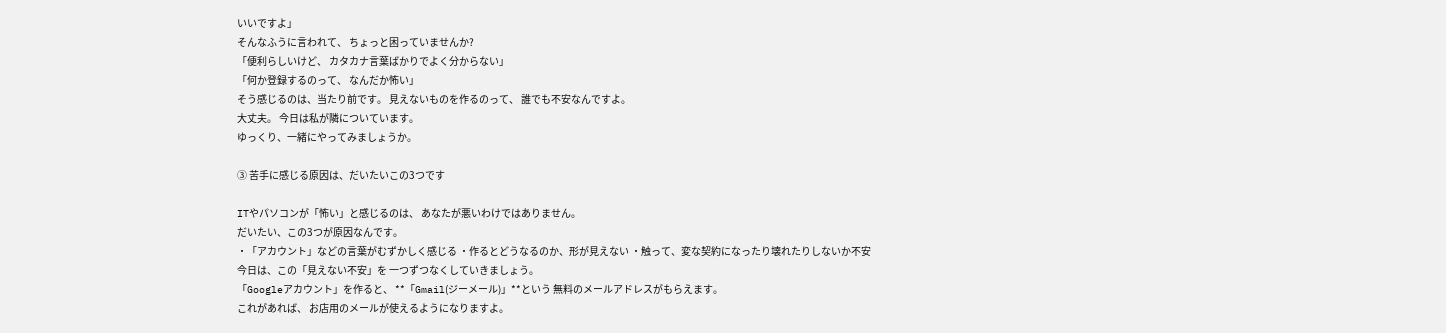いいですよ」
そんなふうに言われて、 ちょっと困っていませんか?
「便利らしいけど、 カタカナ言葉ばかりでよく分からない」
「何か登録するのって、 なんだか怖い」
そう感じるのは、当たり前です。 見えないものを作るのって、 誰でも不安なんですよ。
大丈夫。 今日は私が隣についています。
ゆっくり、一緒にやってみましょうか。

③ 苦手に感じる原因は、だいたいこの3つです

ITやパソコンが「怖い」と感じるのは、 あなたが悪いわけではありません。
だいたい、この3つが原因なんです。
・「アカウント」などの言葉がむずかしく感じる ・作るとどうなるのか、形が見えない ・触って、変な契約になったり壊れたりしないか不安
今日は、この「見えない不安」を 一つずつなくしていきましょう。
「Googleアカウント」を作ると、 **「Gmail(ジーメール)」**という 無料のメールアドレスがもらえます。
これがあれば、 お店用のメールが使えるようになりますよ。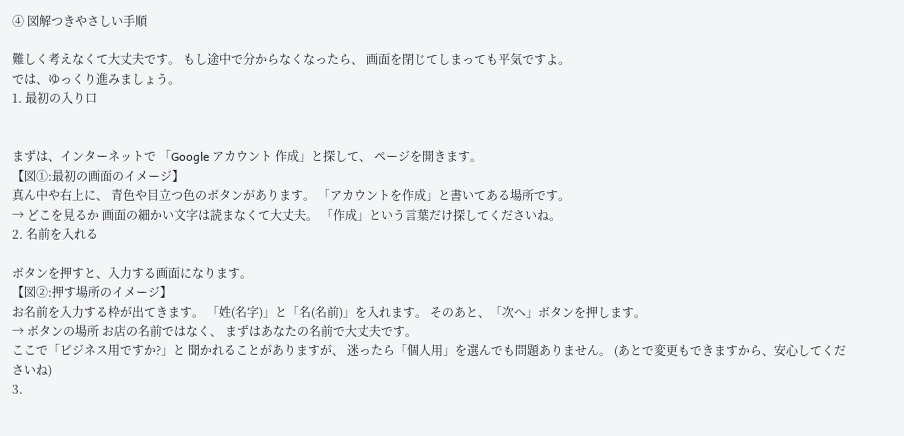④ 図解つきやさしい手順

難しく考えなくて大丈夫です。 もし途中で分からなくなったら、 画面を閉じてしまっても平気ですよ。
では、ゆっくり進みましょう。
1. 最初の入り口


まずは、インターネットで 「Google アカウント 作成」と探して、 ページを開きます。
【図①:最初の画面のイメージ】
真ん中や右上に、 青色や目立つ色のボタンがあります。 「アカウントを作成」と書いてある場所です。
→ どこを見るか 画面の細かい文字は読まなくて大丈夫。 「作成」という言葉だけ探してくださいね。
2. 名前を入れる

ボタンを押すと、入力する画面になります。
【図②:押す場所のイメージ】
お名前を入力する枠が出てきます。 「姓(名字)」と「名(名前)」を入れます。 そのあと、「次へ」ボタンを押します。
→ ボタンの場所 お店の名前ではなく、 まずはあなたの名前で大丈夫です。
ここで「ビジネス用ですか?」と 聞かれることがありますが、 迷ったら「個人用」を選んでも問題ありません。 (あとで変更もできますから、安心してくださいね)
3.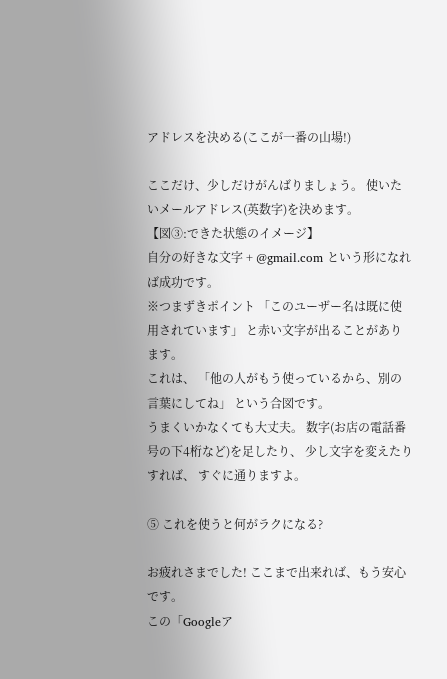アドレスを決める(ここが一番の山場!)

ここだけ、少しだけがんばりましょう。 使いたいメールアドレス(英数字)を決めます。
【図③:できた状態のイメージ】
自分の好きな文字 + @gmail.com という形になれば成功です。
※つまずきポイント 「このユーザー名は既に使用されています」 と赤い文字が出ることがあります。
これは、 「他の人がもう使っているから、別の言葉にしてね」 という合図です。
うまくいかなくても大丈夫。 数字(お店の電話番号の下4桁など)を足したり、 少し文字を変えたりすれば、 すぐに通りますよ。

⑤ これを使うと何がラクになる?

お疲れさまでした! ここまで出来れば、もう安心です。
この「Googleア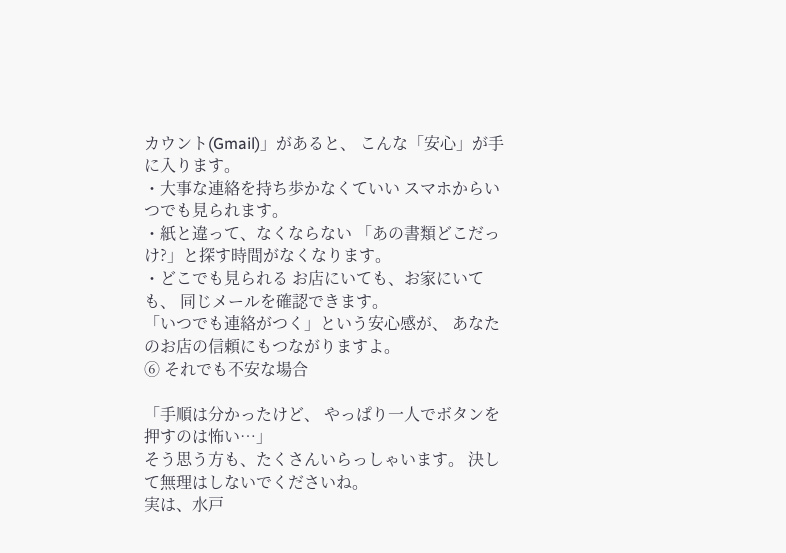カウント(Gmail)」があると、 こんな「安心」が手に入ります。
・大事な連絡を持ち歩かなくていい スマホからいつでも見られます。
・紙と違って、なくならない 「あの書類どこだっけ?」と探す時間がなくなります。
・どこでも見られる お店にいても、お家にいても、 同じメールを確認できます。
「いつでも連絡がつく」という安心感が、 あなたのお店の信頼にもつながりますよ。
⑥ それでも不安な場合

「手順は分かったけど、 やっぱり一人でボタンを押すのは怖い…」
そう思う方も、たくさんいらっしゃいます。 決して無理はしないでくださいね。
実は、水戸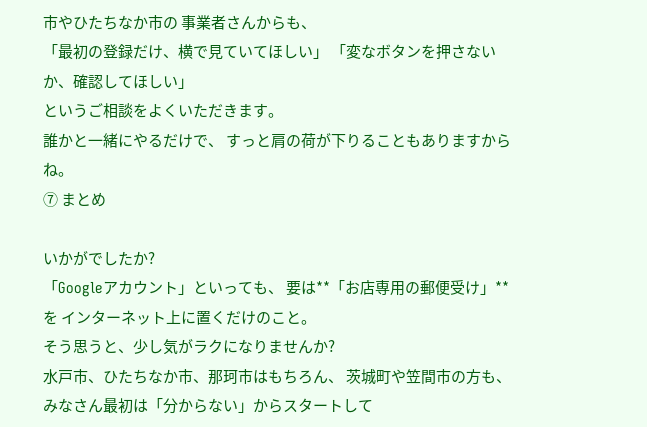市やひたちなか市の 事業者さんからも、
「最初の登録だけ、横で見ていてほしい」 「変なボタンを押さないか、確認してほしい」
というご相談をよくいただきます。
誰かと一緒にやるだけで、 すっと肩の荷が下りることもありますからね。
⑦ まとめ

いかがでしたか?
「Googleアカウント」といっても、 要は**「お店専用の郵便受け」**を インターネット上に置くだけのこと。
そう思うと、少し気がラクになりませんか?
水戸市、ひたちなか市、那珂市はもちろん、 茨城町や笠間市の方も、 みなさん最初は「分からない」からスタートして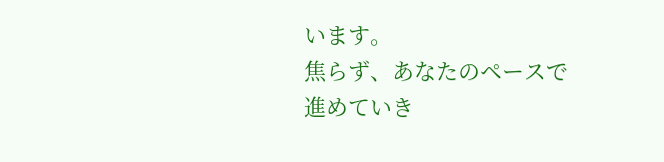います。
焦らず、あなたのペースで進めていき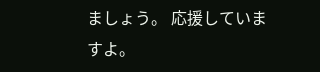ましょう。 応援していますよ。